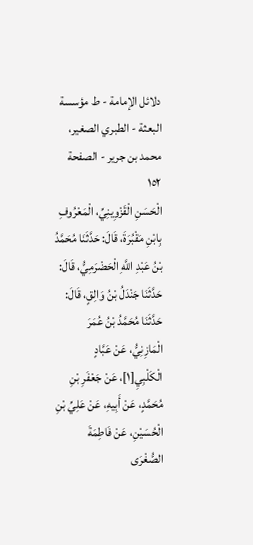دلائل الإمامة - ط مؤسسة البعثة - الطبري الصغير، محمد بن جرير - الصفحة ١٥٢
الْحَسَنِ الْقَزْوِينِيِّ، الْمَعْرُوفِ بِابْنِ مَقْبُرَةَ، قَالَ: حَدَّثَنَا مُحَمَّدُ بْنُ عَبْدِ اللَّهِ الْحَضْرَمِيُّ، قَالَ:
حَدَّثَنَا جَنْدَلُ بْنُ وَالِقٍ، قَالَ: حَدَّثَنَا مُحَمَّدُ بْنُ عُمَرَ الْمَازِنِيُّ، عَنْ عَبَّادٍ الْكَلْبِيِ[١]، عَنْ جَعْفَرِ بْنِ مُحَمَّدٍ، عَنْ أَبِيهِ، عَنْ عَلِيِّ بْنِ الْحُسَيْنِ، عَنْ فَاطِمَةَ الصُّغْرَى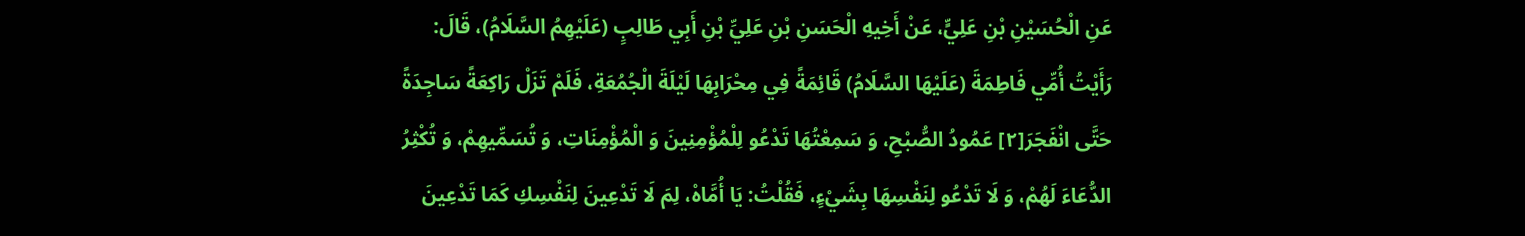عَنِ الْحُسَيْنِ بْنِ عَلِيٍّ، عَنْ أَخِيهِ الْحَسَنِ بْنِ عَلِيِّ بْنِ أَبِي طَالِبٍ (عَلَيْهِمُ السَّلَامُ)، قَالَ:
رَأَيْتُ أُمِّي فَاطِمَةَ (عَلَيْهَا السَّلَامُ) قَائِمَةً فِي مِحْرَابِهَا لَيْلَةَ الْجُمُعَةِ، فَلَمْ تَزَلْ رَاكِعَةً سَاجِدَةً حَتَّى انْفَجَرَ[٢] عَمُودُ الصُّبْحِ، وَ سَمِعْتُهَا تَدْعُو لِلْمُؤْمِنِينَ وَ الْمُؤْمِنَاتِ، وَ تُسَمِّيهِمْ، وَ تُكْثِرُ الدُّعَاءَ لَهُمْ، وَ لَا تَدْعُو لِنَفْسِهَا بِشَيْءٍ، فَقُلْتُ: يَا أُمَّاهْ، لِمَ لَا تَدْعِينَ لِنَفْسِكِ كَمَا تَدْعِينَ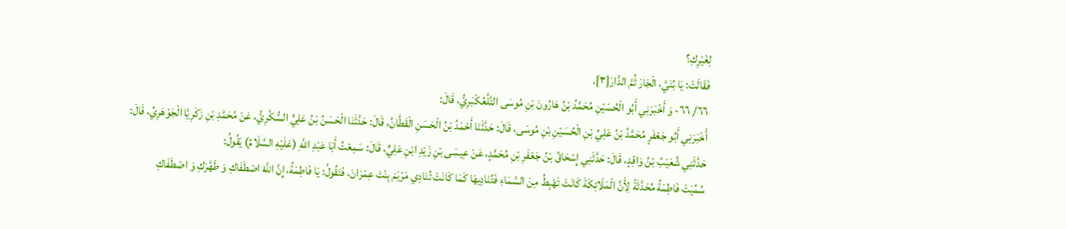لِغَيْرِكِ؟
فَقَالَتْ: يَا بُنَيَّ، الْجَارَ ثُمَّ الدَّارَ[٣].
٦٦/ ٦٦- وَ أَخْبَرَنِي أَبُو الْحُسَيْنِ مُحَمَّدُ بْنُ هَارُونَ بْنِ مُوسَى التَّلَّعُكْبَرِيُّ، قَالَ:
أَخْبَرَنِي أَبُو جَعْفَرٍ مُحَمَّدُ بْنُ عَلِيِّ بْنِ الْحُسَيْنِ بْنِ مُوسَى، قَالَ: حَدَّثَنَا أَحْمَدُ بْنُ الْحَسَنِ الْقَطَّانُ، قَالَ: حَدَّثَنَا الْحَسَنُ بْنُ عَلِيٍّ السُّكَّرِيُّ، عَنْ مُحَمَّدِ بْنِ زَكَرِيَّا الْجَوْهَرِيِّ، قَالَ:
حَدَّثَنِي شُعَيْبُ بْنُ وَاقِدٍ، قَالَ: حَدَّثَنِي إِسْحَاقُ بْنُ جَعْفَرِ بْنِ مُحَمَّدٍ، عَنْ عِيسَى بْنِ زَيْدِ ابْنِ عَلِيٍّ، قَالَ: سَمِعْتُ أَبَا عَبْدِ اللَّهِ (عَلَيْهِ السَّلَامُ) يَقُولُ:
سُمِّيَتْ فَاطِمَةُ مُحَدَّثَةً لِأَنَّ الْمَلَائِكَةَ كَانَتْ تَهْبِطُ مِنَ السَّمَاءِ فَتُنَادِيهَا كَمَا كَانَتْ تُنَادِي مَرْيَمَ بِنْتَ عِمْرَانَ، فَتَقُولُ: يَا فَاطِمَةُ، إِنَّ اللَّهَ اصْطَفَاكِ وَ طَهَّرَكِ وَ اصْطَفَاكِ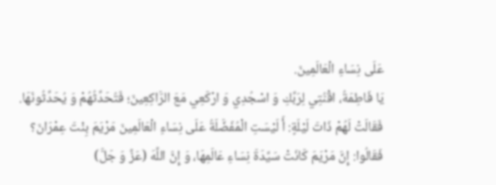عَلَى نِسَاءِ الْعَالَمِينَ.
يَا فَاطِمَةُ، اقْنُتِي لِرَبِّكِ وَ اسْجُدِي وَ ارْكَعِي مَعَ الرَّاكِعِينَ؛ فَتُحَدِّثُهُمْ وَ يُحَدِّثُونَهَا.
فَقَالَتْ لَهُمْ ذَاتَ لَيْلَةٍ: أَ لَيْسَتِ الْمُفَضَّلَةُ عَلَى نِسَاءِ الْعَالَمِينَ مَرْيَمَ بِنْتَ عِمْرَانَ؟
فَقَالُوا: إِنَّ مَرْيَمَ كَانَتْ سَيِّدَةَ نِسَاءِ عَالَمِهَا، وَ إِنَّ اللَّهَ (عَزَّ وَ جَلَّ)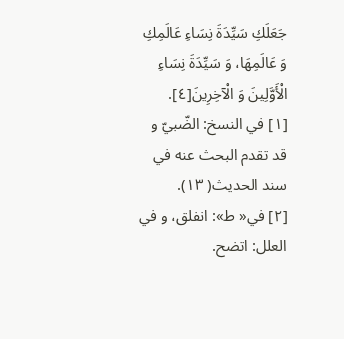جَعَلَكِ سَيِّدَةَ نِسَاءِ عَالَمِكِ وَ عَالَمِهَا، وَ سَيِّدَةَ نِسَاءِ الْأَوَّلِينَ وَ الْآخِرِينَ[٤].
[١] في النسخ: الضّبيّ و قد تقدم البحث عنه في سند الحديث( ١٣).
[٢] في« ط»: انفلق، و في العلل: اتضح.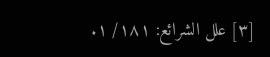[٣] علل الشرائع: ١٨١/ ١.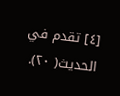[٤] تقدم في الحديث( ٢٠).